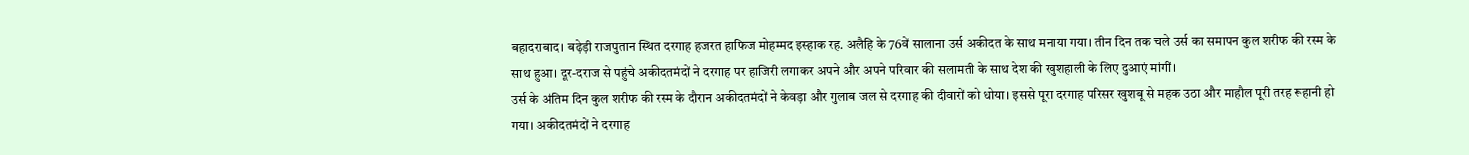बहादराबाद। बढ़ेड़ी राजपुतान स्थित दरगाह हजरत हाफिज मोहम्मद इस्हाक रह. अलैहि के 76वें सालाना उर्स अकीदत के साथ मनाया गया। तीन दिन तक चले उर्स का समापन कुल शरीफ की रस्म के साथ हुआ। दूर-दराज से पहुंचे अकीदतमंदों ने दरगाह पर हाजिरी लगाकर अपने और अपने परिवार की सलामती के साथ देश की खुशहाली के लिए दुआएं मांगीं।
उर्स के अंतिम दिन कुल शरीफ की रस्म के दौरान अकीदतमंदों ने केवड़ा और गुलाब जल से दरगाह की दीवारों को धोया। इससे पूरा दरगाह परिसर खुशबू से महक उठा और माहौल पूरी तरह रूहानी हो गया। अकीदतमंदों ने दरगाह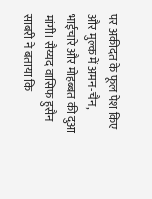पर अकीदत के फूल पेश किए और मुल्क में अमन-चैन, भाईचारे और मोहब्बत की दुआ मांगी। सैय्यद वासिफ हुसैन साबरी ने बताया कि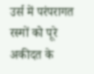उर्स में परंपरागत रस्मों को पूरे अकीदत के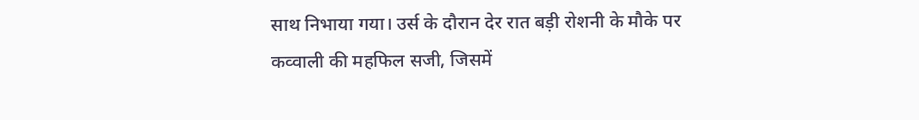साथ निभाया गया। उर्स के दौरान देर रात बड़ी रोशनी के मौके पर कव्वाली की महफिल सजी, जिसमें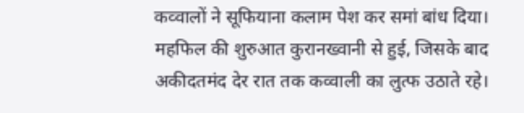कव्वालों ने सूफियाना कलाम पेश कर समां बांध दिया।
महफिल की शुरुआत कुरानख्वानी से हुई, जिसके बाद अकीदतमंद देर रात तक कव्वाली का लुत्फ उठाते रहे।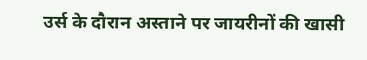उर्स के दौरान अस्ताने पर जायरीनों की खासी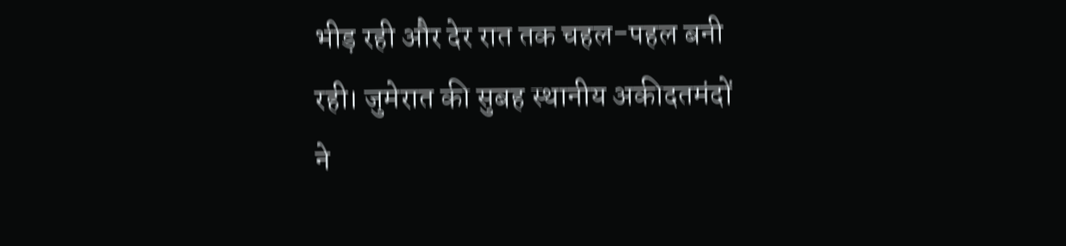भीड़ रही और देर रात तक चहल-पहल बनी रही। जुमेरात की सुबह स्थानीय अकीदतमंदों ने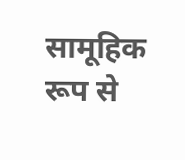सामूहिक रूप से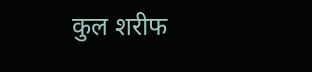कुल शरीफ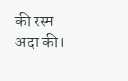की रस्म अदा की।